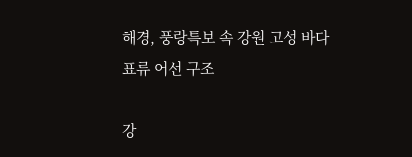해경, 풍랑특보 속 강원 고성 바다 표류 어선 구조

강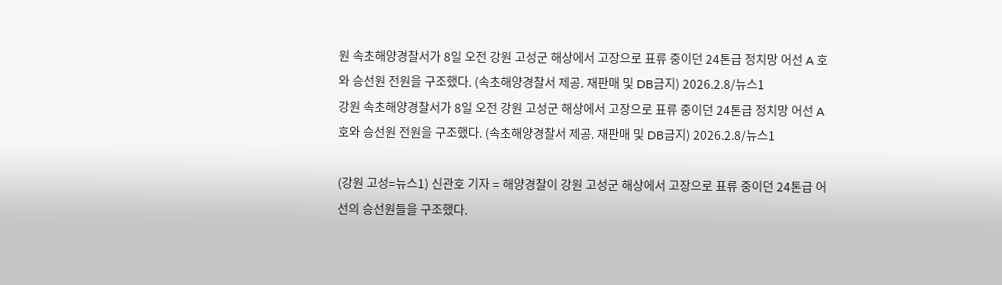원 속초해양경찰서가 8일 오전 강원 고성군 해상에서 고장으로 표류 중이던 24톤급 정치망 어선 A 호와 승선원 전원을 구조했다. (속초해양경찰서 제공. 재판매 및 DB금지) 2026.2.8/뉴스1
강원 속초해양경찰서가 8일 오전 강원 고성군 해상에서 고장으로 표류 중이던 24톤급 정치망 어선 A 호와 승선원 전원을 구조했다. (속초해양경찰서 제공. 재판매 및 DB금지) 2026.2.8/뉴스1

(강원 고성=뉴스1) 신관호 기자 = 해양경찰이 강원 고성군 해상에서 고장으로 표류 중이던 24톤급 어선의 승선원들을 구조했다.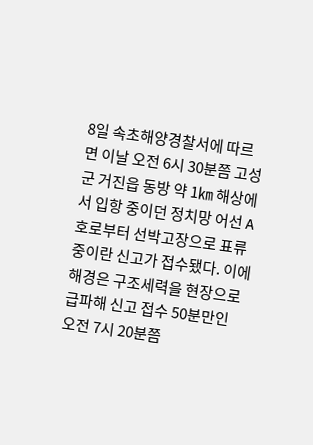8일 속초해양경찰서에 따르면 이날 오전 6시 30분쯤 고성군 거진읍 동방 약 1㎞ 해상에서 입항 중이던 정치망 어선 A 호로부터 선박고장으로 표류 중이란 신고가 접수됐다. 이에 해경은 구조세력을 현장으로 급파해 신고 접수 50분만인 오전 7시 20분쯤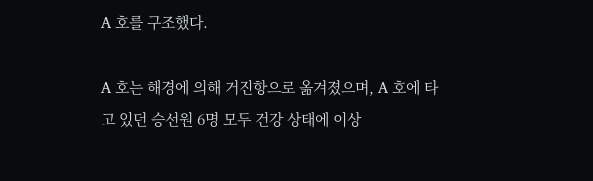A 호를 구조했다.

A 호는 해경에 의해 거진항으로 옮겨졌으며, A 호에 타고 있던 승선원 6명 모두 건강 상태에 이상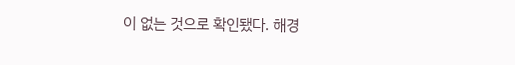이 없는 것으로 확인됐다. 해경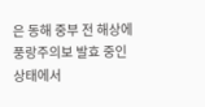은 동해 중부 전 해상에 풍랑주의보 발효 중인 상태에서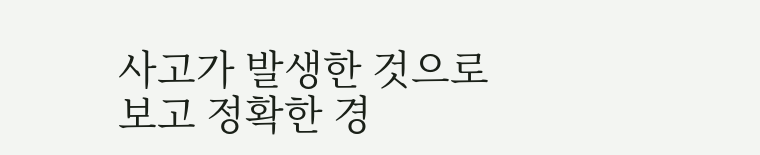사고가 발생한 것으로 보고 정확한 경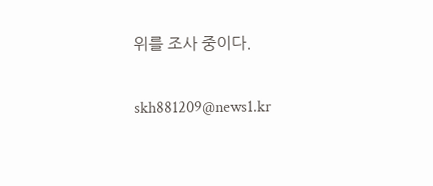위를 조사 중이다.

skh881209@news1.kr